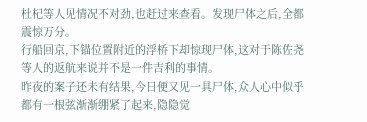杜杞等人见情况不对劲,也赶过来查看。发现尸体之后,全都震惊万分。
行船回京,下锚位置附近的浮桥下却惊现尸体,这对于陈佐尧等人的返航来说并不是一件吉利的事情。
昨夜的案子还未有结果,今日便又见一具尸体,众人心中似乎都有一根弦渐渐绷紧了起来,隐隐觉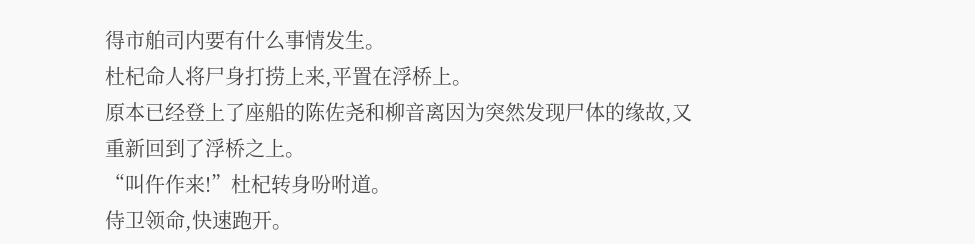得市舶司内要有什么事情发生。
杜杞命人将尸身打捞上来,平置在浮桥上。
原本已经登上了座船的陈佐尧和柳音离因为突然发现尸体的缘故,又重新回到了浮桥之上。
“叫仵作来!”杜杞转身吩咐道。
侍卫领命,快速跑开。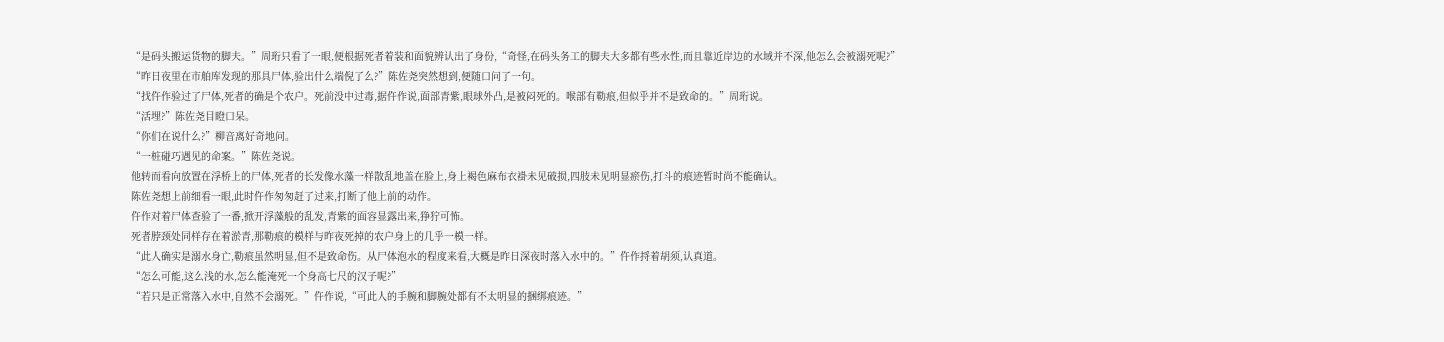“是码头搬运货物的脚夫。”周珩只看了一眼,便根据死者着装和面貌辨认出了身份,“奇怪,在码头务工的脚夫大多都有些水性,而且靠近岸边的水域并不深,他怎么会被溺死呢?”
“昨日夜里在市舶库发现的那具尸体,验出什么端倪了么?”陈佐尧突然想到,便随口问了一句。
“找仵作验过了尸体,死者的确是个农户。死前没中过毒,据仵作说,面部青紫,眼球外凸,是被闷死的。喉部有勒痕,但似乎并不是致命的。”周珩说。
“活埋?”陈佐尧目瞪口呆。
“你们在说什么?”柳音离好奇地问。
“一桩碰巧遇见的命案。”陈佐尧说。
他转而看向放置在浮桥上的尸体,死者的长发像水藻一样散乱地盖在脸上,身上褐色麻布衣褂未见破损,四肢未见明显瘀伤,打斗的痕迹暂时尚不能确认。
陈佐尧想上前细看一眼,此时仵作匆匆赶了过来,打断了他上前的动作。
仵作对着尸体查验了一番,掀开浮藻般的乱发,青紫的面容显露出来,狰狞可怖。
死者脖颈处同样存在着淤青,那勒痕的模样与昨夜死掉的农户身上的几乎一模一样。
“此人确实是溺水身亡,勒痕虽然明显,但不是致命伤。从尸体泡水的程度来看,大概是昨日深夜时落入水中的。”仵作捋着胡须,认真道。
“怎么可能,这么浅的水,怎么能淹死一个身高七尺的汉子呢?”
“若只是正常落入水中,自然不会溺死。”仵作说,“可此人的手腕和脚腕处都有不太明显的捆绑痕迹。”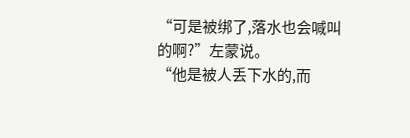“可是被绑了,落水也会喊叫的啊?”左蒙说。
“他是被人丢下水的,而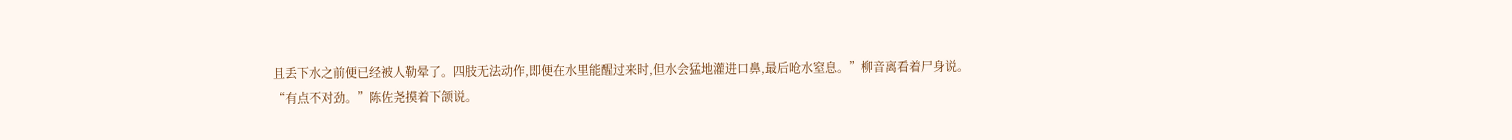且丢下水之前便已经被人勒晕了。四肢无法动作,即便在水里能醒过来时,但水会猛地灌进口鼻,最后呛水窒息。”柳音离看着尸身说。
“有点不对劲。”陈佐尧摸着下颌说。